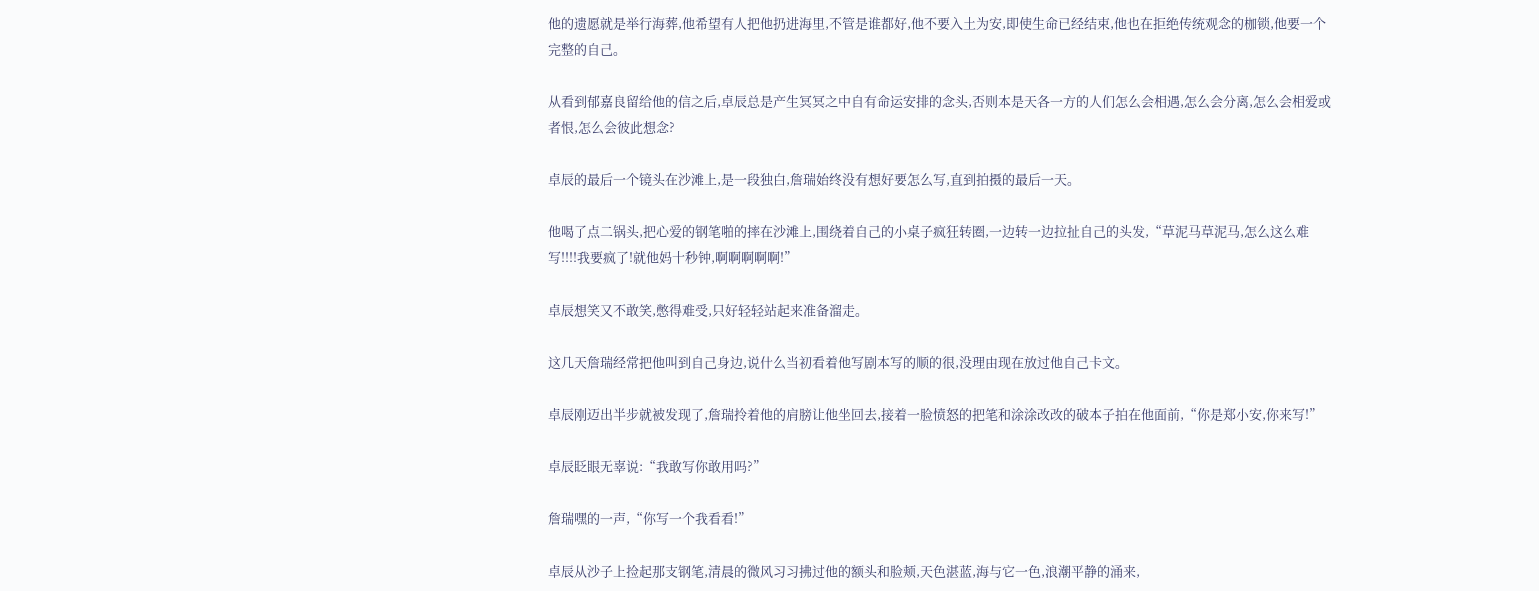他的遗愿就是举行海葬,他希望有人把他扔进海里,不管是谁都好,他不要入土为安,即使生命已经结束,他也在拒绝传统观念的枷锁,他要一个完整的自己。

从看到郁嘉良留给他的信之后,卓辰总是产生冥冥之中自有命运安排的念头,否则本是天各一方的人们怎么会相遇,怎么会分离,怎么会相爱或者恨,怎么会彼此想念?

卓辰的最后一个镜头在沙滩上,是一段独白,詹瑞始终没有想好要怎么写,直到拍摄的最后一天。

他喝了点二锅头,把心爱的钢笔啪的摔在沙滩上,围绕着自己的小桌子疯狂转圈,一边转一边拉扯自己的头发,“草泥马草泥马,怎么这么难写!!!!我要疯了!就他妈十秒钟,啊啊啊啊啊!”

卓辰想笑又不敢笑,憋得难受,只好轻轻站起来准备溜走。

这几天詹瑞经常把他叫到自己身边,说什么当初看着他写剧本写的顺的很,没理由现在放过他自己卡文。

卓辰刚迈出半步就被发现了,詹瑞拎着他的肩膀让他坐回去,接着一脸愤怒的把笔和涂涂改改的破本子拍在他面前,“你是郑小安,你来写!”

卓辰眨眼无辜说:“我敢写你敢用吗?”

詹瑞嘿的一声,“你写一个我看看!”

卓辰从沙子上捡起那支钢笔,清晨的微风习习拂过他的额头和脸颊,天色湛蓝,海与它一色,浪潮平静的涌来,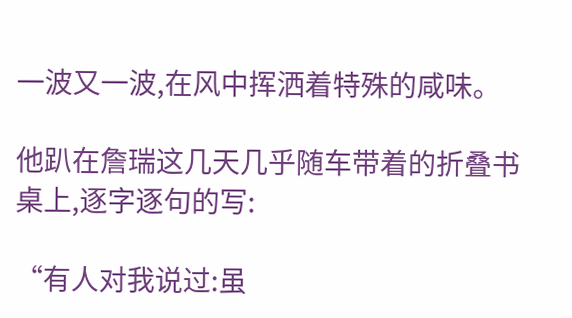一波又一波,在风中挥洒着特殊的咸味。

他趴在詹瑞这几天几乎随车带着的折叠书桌上,逐字逐句的写:

“有人对我说过:虽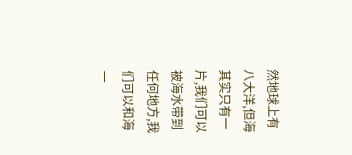然地球上有八大洋,但海其实只有一片,我们可以被海水带到任何地方,我们可以和海一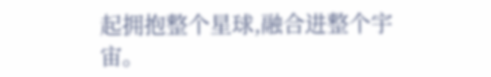起拥抱整个星球,融合进整个宇宙。